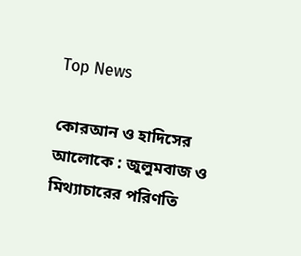Top News

কোরআন ও হাদিসের আলোকে : জুলুমবাজ ও মিথ্যাচারের পরিণতি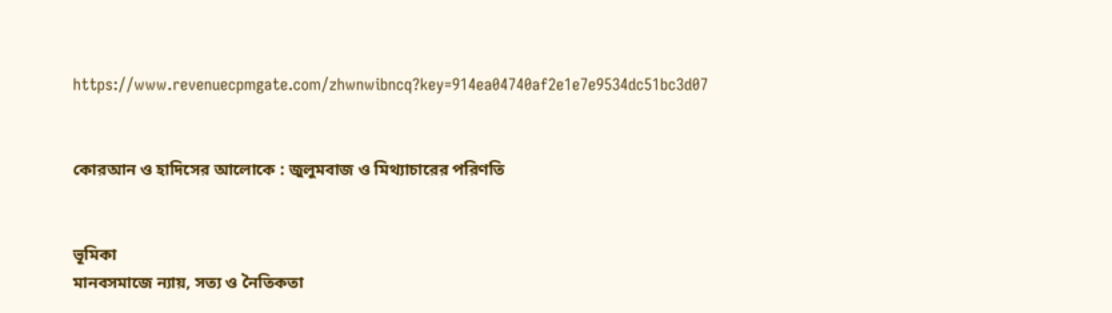https://www.revenuecpmgate.com/zhwnwibncq?key=914ea04740af2e1e7e9534dc51bc3d07


কোরআন ও হাদিসের আলোকে : জুলুমবাজ ও মিথ্যাচারের পরিণতি


ভূমিকা
মানবসমাজে ন্যায়, সত্য ও নৈতিকতা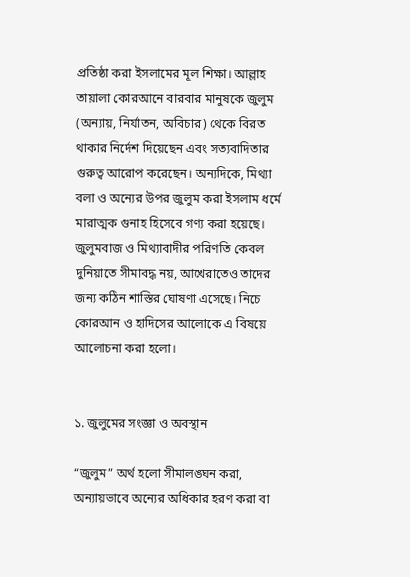প্রতিষ্ঠা করা ইসলামের মূল শিক্ষা। আল্লাহ তায়ালা কোরআনে বারবার মানুষকে জুলুম (অন্যায়, নির্যাতন, অবিচার) থেকে বিরত থাকার নির্দেশ দিয়েছেন এবং সত্যবাদিতার গুরুত্ব আরোপ করেছেন। অন্যদিকে, মিথ্যা বলা ও অন্যের উপর জুলুম করা ইসলাম ধর্মে মারাত্মক গুনাহ হিসেবে গণ্য করা হয়েছে। জুলুমবাজ ও মিথ্যাবাদীর পরিণতি কেবল দুনিয়াতে সীমাবদ্ধ নয়, আখেরাতেও তাদের জন্য কঠিন শাস্তির ঘোষণা এসেছে। নিচে কোরআন ও হাদিসের আলোকে এ বিষয়ে আলোচনা করা হলো।


১. জুলুমের সংজ্ঞা ও অবস্থান

“জুলুম” অর্থ হলো সীমালঙ্ঘন করা, অন্যায়ভাবে অন্যের অধিকার হরণ করা বা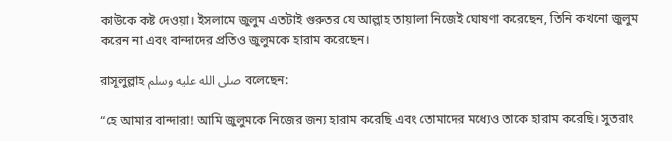কাউকে কষ্ট দেওয়া। ইসলামে জুলুম এতটাই গুরুতর যে আল্লাহ তায়ালা নিজেই ঘোষণা করেছেন, তিনি কখনো জুলুম করেন না এবং বান্দাদের প্রতিও জুলুমকে হারাম করেছেন।

রাসূলুল্লাহ صلى الله عليه وسلم বলেছেন:

“হে আমার বান্দারা! আমি জুলুমকে নিজের জন্য হারাম করেছি এবং তোমাদের মধ্যেও তাকে হারাম করেছি। সুতরাং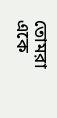তোমরা একে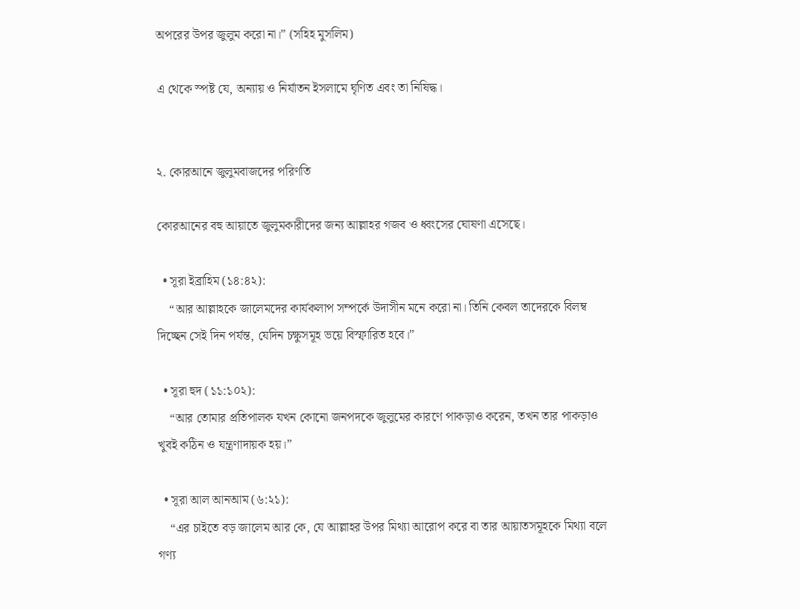অপরের উপর জুলুম করো না।” (সহিহ মুসলিম)

এ থেকে স্পষ্ট যে, অন্যায় ও নির্যাতন ইসলামে ঘৃণিত এবং তা নিষিদ্ধ।


২. কোরআনে জুলুমবাজদের পরিণতি

কোরআনের বহু আয়াতে জুলুমকারীদের জন্য আল্লাহর গজব ও ধ্বংসের ঘোষণা এসেছে।

  • সূরা ইব্রাহিম (১৪:৪২):
    “আর আল্লাহকে জালেমদের কার্যকলাপ সম্পর্কে উদাসীন মনে করো না। তিনি কেবল তাদেরকে বিলম্ব দিচ্ছেন সেই দিন পর্যন্ত, যেদিন চক্ষুসমূহ ভয়ে বিস্ফারিত হবে।”

  • সূরা হুদ (১১:১০২):
    “আর তোমার প্রতিপালক যখন কোনো জনপদকে জুলুমের কারণে পাকড়াও করেন, তখন তার পাকড়াও খুবই কঠিন ও যন্ত্রণাদায়ক হয়।”

  • সূরা আল আনআম (৬:২১):
    “এর চাইতে বড় জালেম আর কে, যে আল্লাহর উপর মিথ্যা আরোপ করে বা তার আয়াতসমূহকে মিথ্যা বলে গণ্য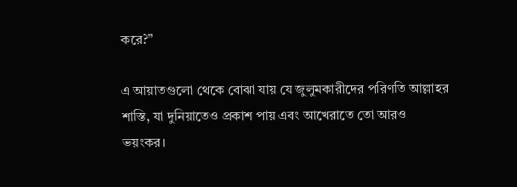করে?”

এ আয়াতগুলো থেকে বোঝা যায় যে জুলুমকারীদের পরিণতি আল্লাহর শাস্তি, যা দুনিয়াতেও প্রকাশ পায় এবং আখেরাতে তো আরও ভয়ংকর।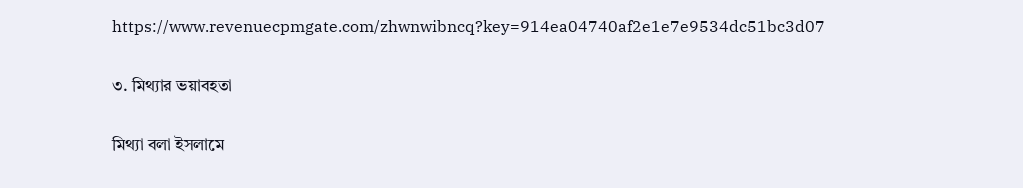https://www.revenuecpmgate.com/zhwnwibncq?key=914ea04740af2e1e7e9534dc51bc3d07

৩. মিথ্যার ভয়াবহতা

মিথ্যা বলা ইসলামে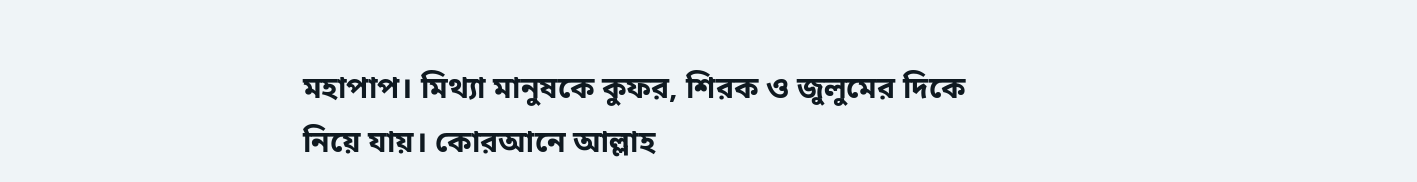মহাপাপ। মিথ্যা মানুষকে কুফর, শিরক ও জুলুমের দিকে নিয়ে যায়। কোরআনে আল্লাহ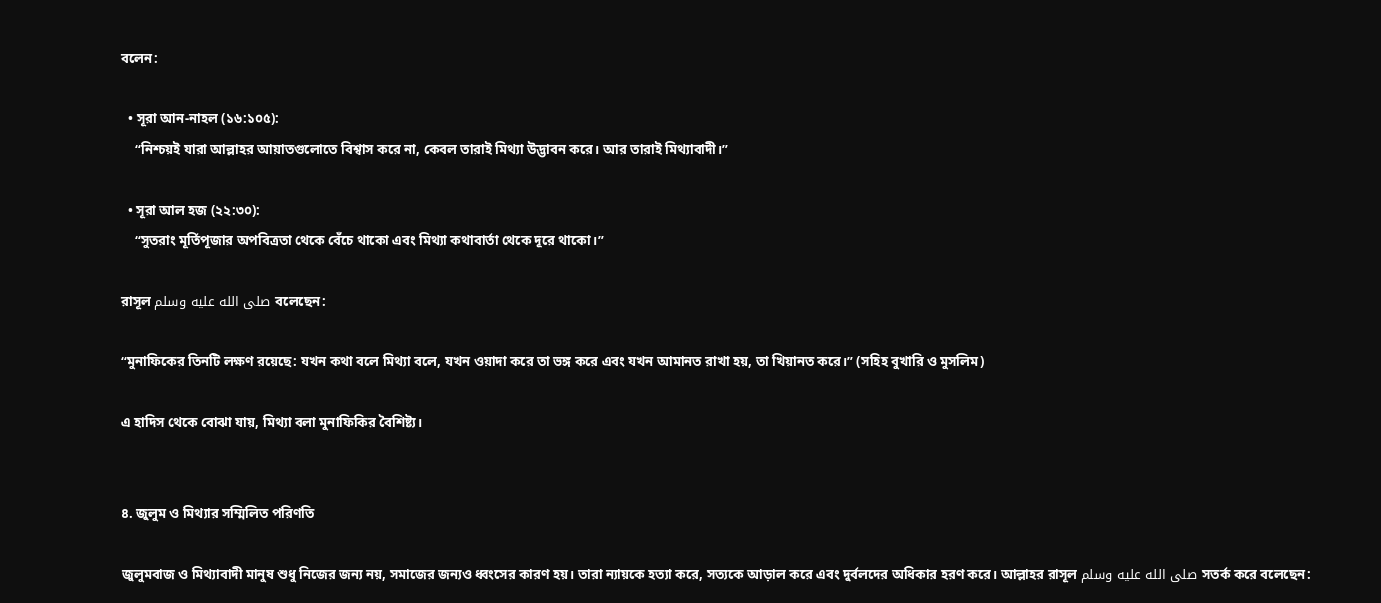বলেন:

  • সূরা আন-নাহল (১৬:১০৫):
    “নিশ্চয়ই যারা আল্লাহর আয়াতগুলোতে বিশ্বাস করে না, কেবল তারাই মিথ্যা উদ্ভাবন করে। আর তারাই মিথ্যাবাদী।”

  • সূরা আল হজ (২২:৩০):
    “সুতরাং মূর্তিপূজার অপবিত্রতা থেকে বেঁচে থাকো এবং মিথ্যা কথাবার্তা থেকে দূরে থাকো।”

রাসূল صلى الله عليه وسلم বলেছেন:

“মুনাফিকের তিনটি লক্ষণ রয়েছে: যখন কথা বলে মিথ্যা বলে, যখন ওয়াদা করে তা ভঙ্গ করে এবং যখন আমানত রাখা হয়, তা খিয়ানত করে।” (সহিহ বুখারি ও মুসলিম)

এ হাদিস থেকে বোঝা যায়, মিথ্যা বলা মুনাফিকির বৈশিষ্ট্য।


৪. জুলুম ও মিথ্যার সম্মিলিত পরিণতি

জুলুমবাজ ও মিথ্যাবাদী মানুষ শুধু নিজের জন্য নয়, সমাজের জন্যও ধ্বংসের কারণ হয়। তারা ন্যায়কে হত্যা করে, সত্যকে আড়াল করে এবং দুর্বলদের অধিকার হরণ করে। আল্লাহর রাসূল صلى الله عليه وسلم সতর্ক করে বলেছেন: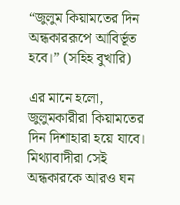“জুলুম কিয়ামতের দিন অন্ধকাররূপে আবির্ভূত হবে।” (সহিহ বুখারি)

এর মানে হলো, জুলুমকারীরা কিয়ামতের দিন দিশাহারা হয়ে যাবে। মিথ্যাবাদীরা সেই অন্ধকারকে আরও ঘন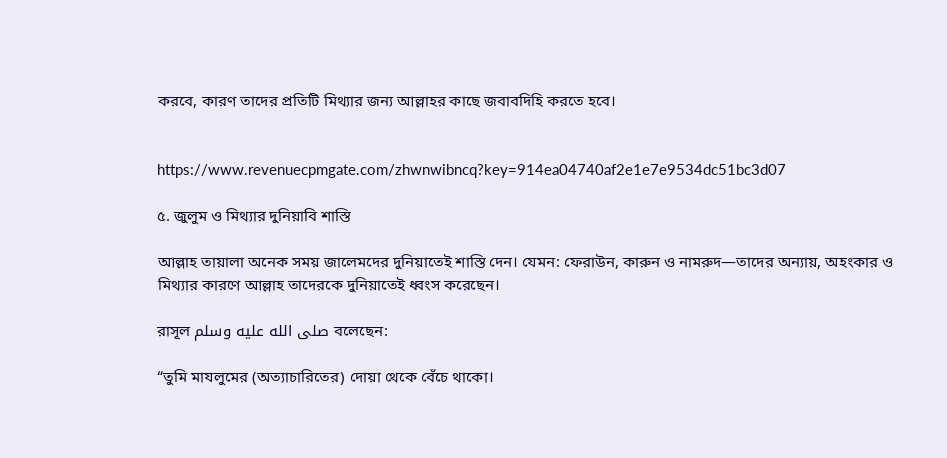করবে, কারণ তাদের প্রতিটি মিথ্যার জন্য আল্লাহর কাছে জবাবদিহি করতে হবে।


https://www.revenuecpmgate.com/zhwnwibncq?key=914ea04740af2e1e7e9534dc51bc3d07

৫. জুলুম ও মিথ্যার দুনিয়াবি শাস্তি

আল্লাহ তায়ালা অনেক সময় জালেমদের দুনিয়াতেই শাস্তি দেন। যেমন: ফেরাউন, কারুন ও নামরুদ—তাদের অন্যায়, অহংকার ও মিথ্যার কারণে আল্লাহ তাদেরকে দুনিয়াতেই ধ্বংস করেছেন।

রাসূল صلى الله عليه وسلم বলেছেন:

“তুমি মাযলুমের (অত্যাচারিতের) দোয়া থেকে বেঁচে থাকো।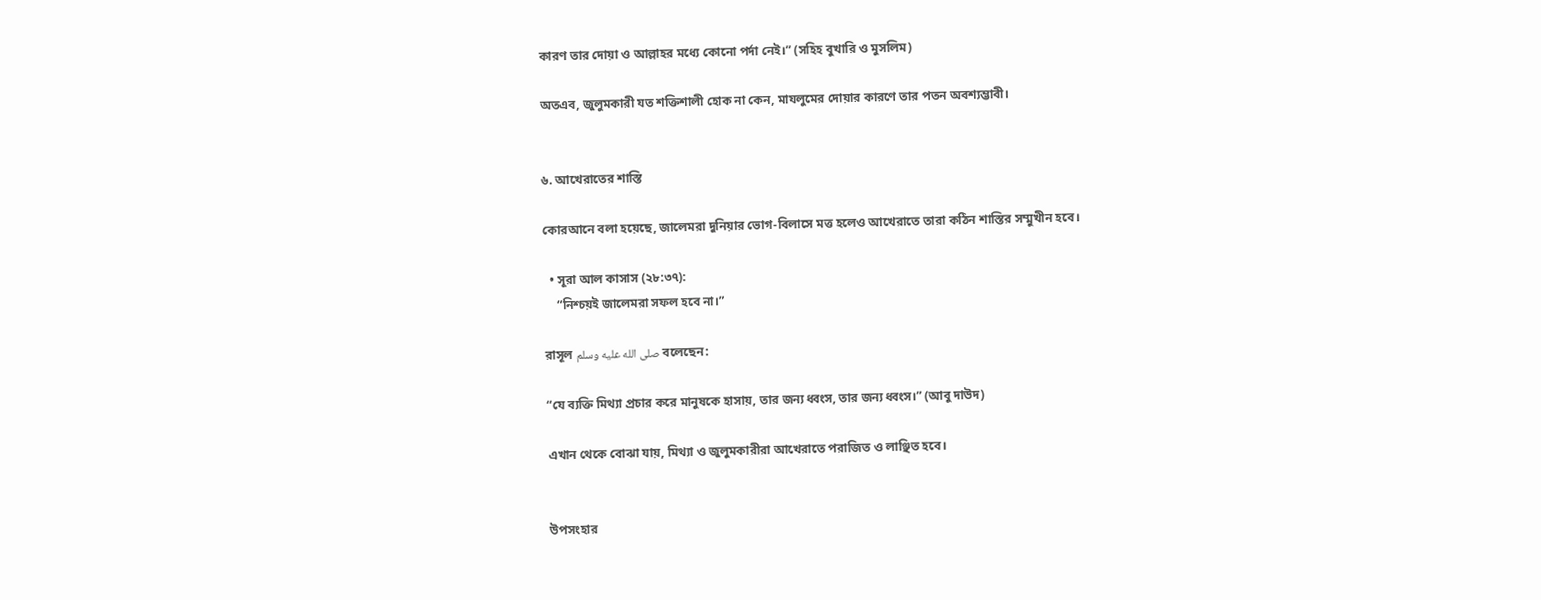কারণ তার দোয়া ও আল্লাহর মধ্যে কোনো পর্দা নেই।” (সহিহ বুখারি ও মুসলিম)

অতএব, জুলুমকারী যত শক্তিশালী হোক না কেন, মাযলুমের দোয়ার কারণে তার পতন অবশ্যম্ভাবী।


৬. আখেরাতের শাস্তি

কোরআনে বলা হয়েছে, জালেমরা দুনিয়ার ভোগ-বিলাসে মত্ত হলেও আখেরাতে তারা কঠিন শাস্তির সম্মুখীন হবে।

  • সূরা আল কাসাস (২৮:৩৭):
    “নিশ্চয়ই জালেমরা সফল হবে না।”

রাসূল صلى الله عليه وسلم বলেছেন:

“যে ব্যক্তি মিথ্যা প্রচার করে মানুষকে হাসায়, তার জন্য ধ্বংস, তার জন্য ধ্বংস।” (আবু দাউদ)

এখান থেকে বোঝা যায়, মিথ্যা ও জুলুমকারীরা আখেরাতে পরাজিত ও লাঞ্ছিত হবে।


উপসংহার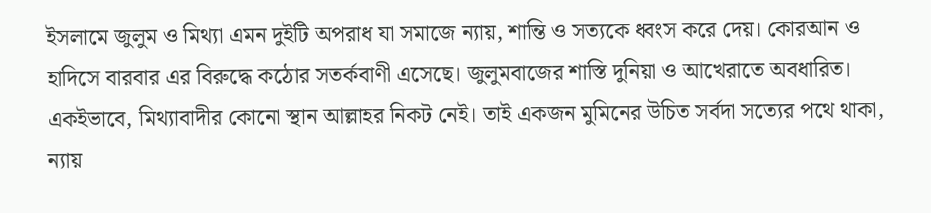ইসলামে জুলুম ও মিথ্যা এমন দুইটি অপরাধ যা সমাজে ন্যায়, শান্তি ও সত্যকে ধ্বংস করে দেয়। কোরআন ও হাদিসে বারবার এর বিরুদ্ধে কঠোর সতর্কবাণী এসেছে। জুলুমবাজের শাস্তি দুনিয়া ও আখেরাতে অবধারিত। একইভাবে, মিথ্যাবাদীর কোনো স্থান আল্লাহর নিকট নেই। তাই একজন মুমিনের উচিত সর্বদা সত্যের পথে থাকা, ন্যায়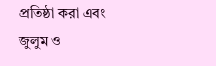প্রতিষ্ঠা করা এবং জুলুম ও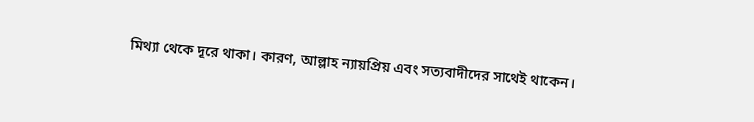মিথ্যা থেকে দূরে থাকা। কারণ, আল্লাহ ন্যায়প্রিয় এবং সত্যবাদীদের সাথেই থাকেন।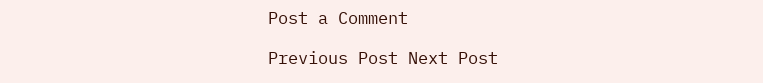Post a Comment

Previous Post Next Post